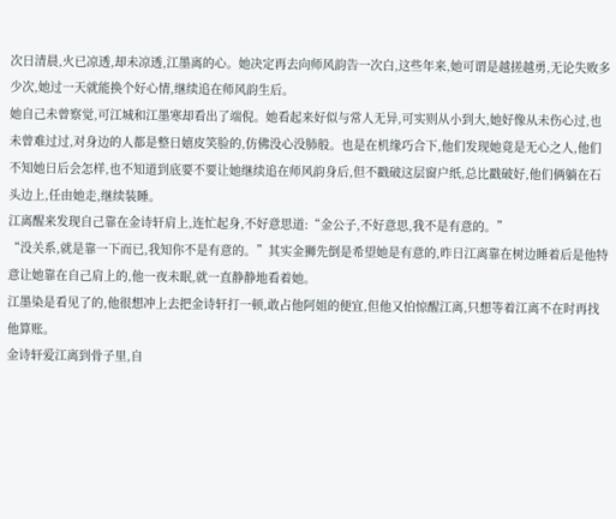次日清晨,火已凉透,却未凉透,江墨离的心。她决定再去向师风韵告一次白,这些年来,她可谓是越搓越勇,无论失败多少次,她过一天就能换个好心情,继续追在师风韵生后。
她自己未曾察觉,可江城和江墨寒却看出了端倪。她看起来好似与常人无异,可实则从小到大,她好像从未伤心过,也未曾难过过,对身边的人都是整日嬉皮笑脸的,仿佛没心没肺般。也是在机缘巧合下,他们发现她竟是无心之人,他们不知她日后会怎样,也不知道到底要不要让她继续追在师风韵身后,但不戳破这层窗户纸,总比戳破好,他们俩躺在石头边上,任由她走,继续装睡。
江离醒来发现自己靠在金诗轩肩上,连忙起身,不好意思道:“金公子,不好意思,我不是有意的。”
“没关系,就是靠一下而已,我知你不是有意的。”其实金狮先倒是希望她是有意的,昨日江离靠在树边睡着后是他特意让她靠在自己肩上的,他一夜未眠,就一直静静地看着她。
江墨染是看见了的,他很想冲上去把金诗轩打一顿,敢占他阿姐的便宜,但他又怕惊醒江离,只想等着江离不在时再找他算账。
金诗轩爱江离到骨子里,自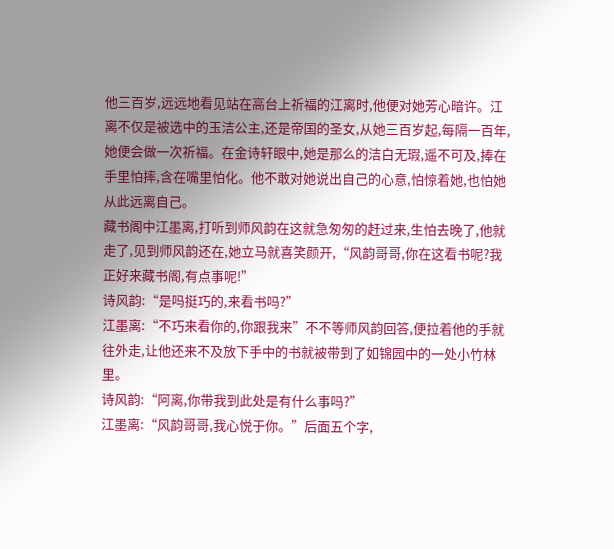他三百岁,远远地看见站在高台上祈福的江离时,他便对她芳心暗许。江离不仅是被选中的玉洁公主,还是帝国的圣女,从她三百岁起,每隔一百年,她便会做一次祈福。在金诗轩眼中,她是那么的洁白无瑕,遥不可及,捧在手里怕摔,含在嘴里怕化。他不敢对她说出自己的心意,怕惊着她,也怕她从此远离自己。
藏书阁中江墨离,打听到师风韵在这就急匆匆的赶过来,生怕去晚了,他就走了,见到师风韵还在,她立马就喜笑颜开,“风韵哥哥,你在这看书呢?我正好来藏书阁,有点事呢!”
诗风韵:“是吗挺巧的,来看书吗?”
江墨离:“不巧来看你的,你跟我来”不不等师风韵回答,便拉着他的手就往外走,让他还来不及放下手中的书就被带到了如锦园中的一处小竹林里。
诗风韵:“阿离,你带我到此处是有什么事吗?”
江墨离:“风韵哥哥,我心悦于你。”后面五个字,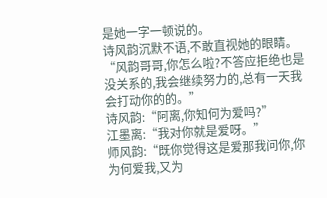是她一字一顿说的。
诗风韵沉默不语,不敢直视她的眼睛。“风韵哥哥,你怎么啦?不答应拒绝也是没关系的,我会继续努力的,总有一天我会打动你的的。”
诗风韵:“阿离,你知何为爱吗?”
江墨离:“我对你就是爱呀。”
师风韵:“既你觉得这是爱那我问你,你为何爱我,又为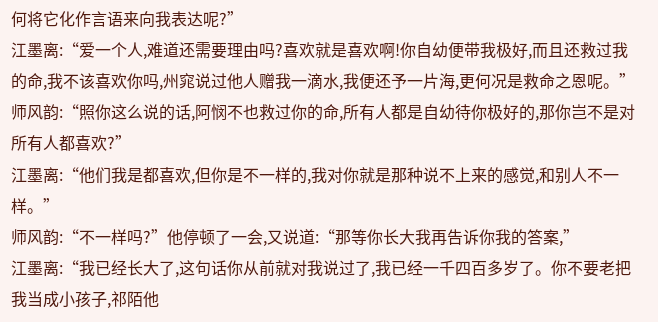何将它化作言语来向我表达呢?”
江墨离:“爱一个人,难道还需要理由吗?喜欢就是喜欢啊!你自幼便带我极好,而且还救过我的命,我不该喜欢你吗,州窕说过他人赠我一滴水,我便还予一片海,更何况是救命之恩呢。”
师风韵:“照你这么说的话,阿悯不也救过你的命,所有人都是自幼待你极好的,那你岂不是对所有人都喜欢?”
江墨离:“他们我是都喜欢,但你是不一样的,我对你就是那种说不上来的感觉,和别人不一样。”
师风韵:“不一样吗?”他停顿了一会,又说道:“那等你长大我再告诉你我的答案,”
江墨离:“我已经长大了,这句话你从前就对我说过了,我已经一千四百多岁了。你不要老把我当成小孩子,祁陌他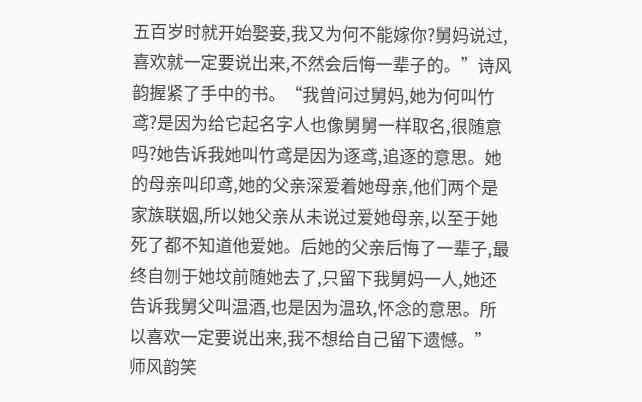五百岁时就开始娶妾,我又为何不能嫁你?舅妈说过,喜欢就一定要说出来,不然会后悔一辈子的。”诗风韵握紧了手中的书。“我曾问过舅妈,她为何叫竹鸢?是因为给它起名字人也像舅舅一样取名,很随意吗?她告诉我她叫竹鸢是因为逐鸢,追逐的意思。她的母亲叫印鸢,她的父亲深爱着她母亲,他们两个是家族联姻,所以她父亲从未说过爱她母亲,以至于她死了都不知道他爱她。后她的父亲后悔了一辈子,最终自刎于她坟前随她去了,只留下我舅妈一人,她还告诉我舅父叫温酒,也是因为温玖,怀念的意思。所以喜欢一定要说出来,我不想给自己留下遗憾。”
师风韵笑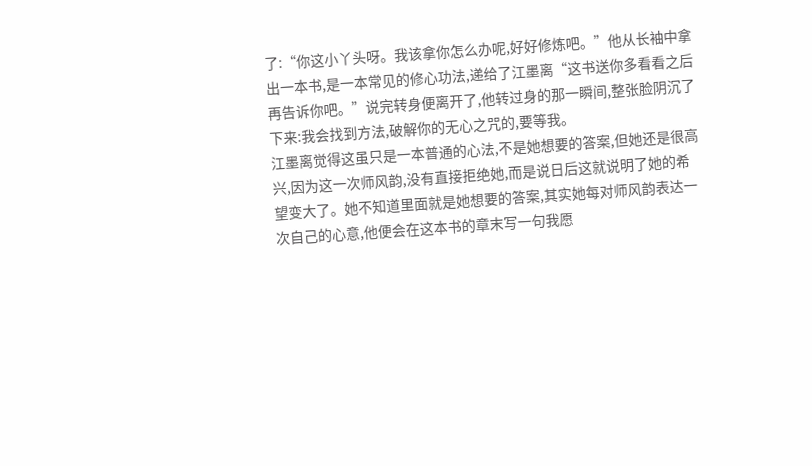了:“你这小丫头呀。我该拿你怎么办呢,好好修炼吧。”他从长袖中拿出一本书,是一本常见的修心功法,递给了江墨离“这书送你多看看之后再告诉你吧。”说完转身便离开了,他转过身的那一瞬间,整张脸阴沉了下来:我会找到方法,破解你的无心之咒的,要等我。
江墨离觉得这虽只是一本普通的心法,不是她想要的答案,但她还是很高兴,因为这一次师风韵,没有直接拒绝她,而是说日后这就说明了她的希望变大了。她不知道里面就是她想要的答案,其实她每对师风韵表达一次自己的心意,他便会在这本书的章末写一句我愿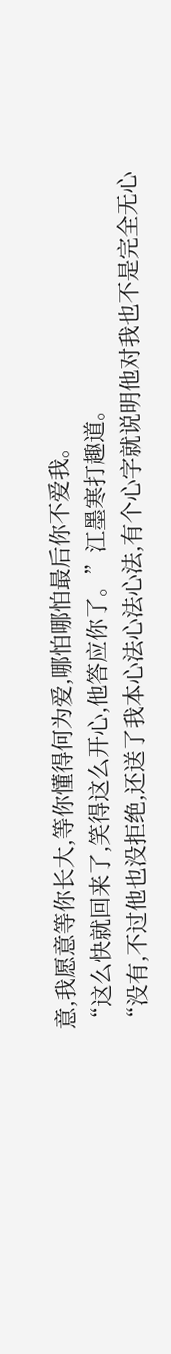意,我愿意等你长大,等你懂得何为爱,哪怕哪怕最后你不爱我。
“这么快就回来了,笑得这么开心,他答应你了。”江墨寒打趣道。
“没有,不过他也没拒绝,还送了我本心法心法心法,有个心字就说明他对我也不是完全无心